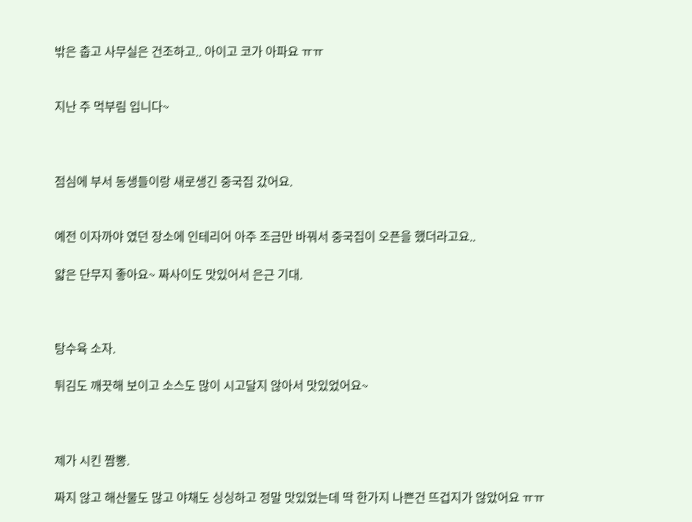밖은 춥고 사무실은 건조하고.. 아이고 코가 아파요 ㅠㅠ


지난 주 먹부림 입니다~



점심에 부서 동생들이랑 새로생긴 중국집 갔어요.


예전 이자까야 였던 장소에 인테리어 아주 조금만 바꿔서 중국집이 오픈을 했더라고요..

얇은 단무지 좋아요~ 짜사이도 맛있어서 은근 기대.



탕수육 소자.

튀김도 깨끗해 보이고 소스도 많이 시고달지 않아서 맛있었어요~



제가 시킨 짬뽕.

짜지 않고 해산물도 많고 야채도 싱싱하고 정말 맛있었는데 딱 한가지 나쁜건 뜨겁지가 않았어요 ㅠㅠ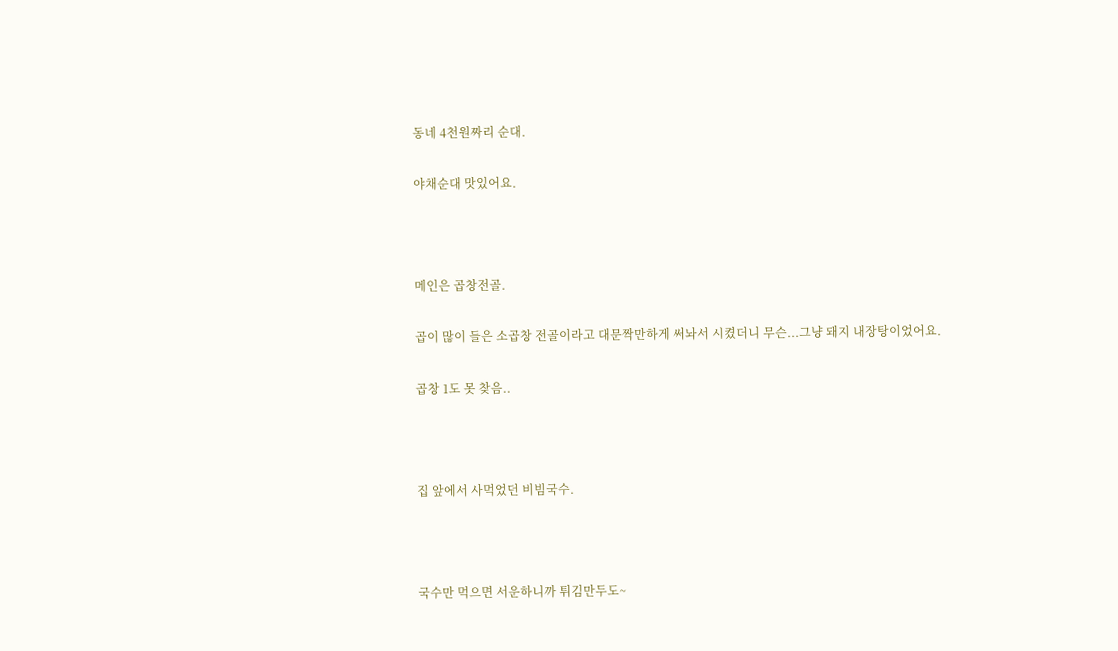동네 4천원짜리 순대.

야채순대 맛있어요.



메인은 곱창전골.

곱이 많이 들은 소곱창 전골이라고 대문짝만하게 써놔서 시켰더니 무슨...그냥 돼지 내장탕이었어요.

곱창 1도 못 찾음..



집 앞에서 사먹었던 비빔국수.



국수만 먹으면 서운하니까 튀김만두도~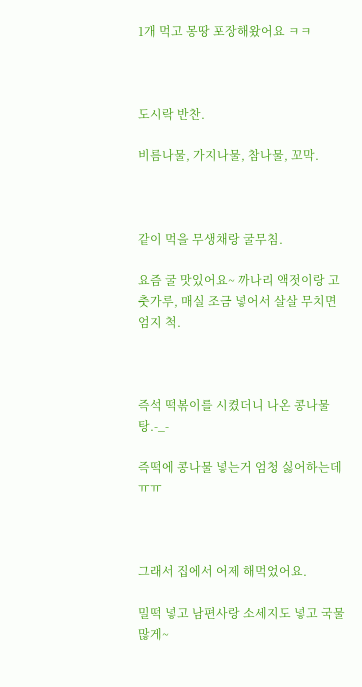1개 먹고 몽땅 포장해왔어요 ㅋㅋ



도시락 반찬.

비름나물, 가지나물, 참나물, 꼬막.



같이 먹을 무생채랑 굴무침.

요즘 굴 맛있어요~ 까나리 액젓이랑 고춧가루, 매실 조금 넣어서 살살 무치면 엄지 척.



즉석 떡볶이를 시켰더니 나온 콩나물탕.-_-

즉떡에 콩나물 넣는거 엄청 싫어하는데 ㅠㅠ



그래서 집에서 어제 해먹었어요.

밀떡 넣고 남편사랑 소세지도 넣고 국물 많게~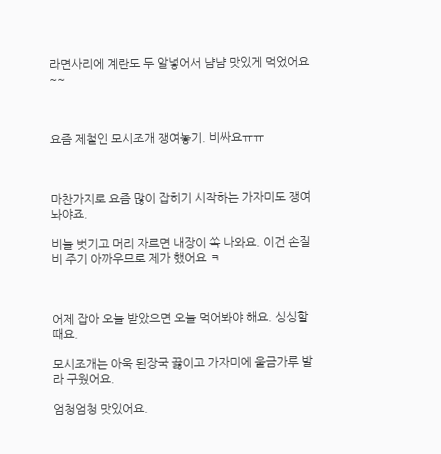라면사리에 계란도 두 알넣어서 냠냠 맛있게 먹었어요~~



요즘 제철인 모시조개 쟁여놓기. 비싸요ㅠㅠ



마찬가지로 요즘 많이 잡히기 시작하는 가자미도 쟁여놔야죠.

비늘 벗기고 머리 자르면 내장이 쏙 나와요. 이건 손질비 주기 아까우므로 제가 했어요 ㅋ



어제 잡아 오늘 받았으면 오늘 먹어봐야 해요. 싱싱할 때요.

모시조개는 아욱 된장국 끓이고 가자미에 울금가루 발라 구웠어요.

엄청엄청 맛있어요.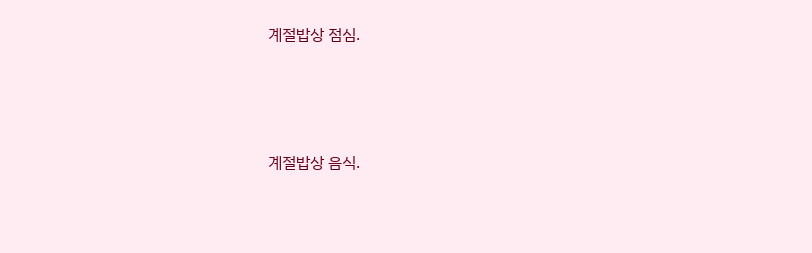계절밥상 점심.



계절밥상 음식.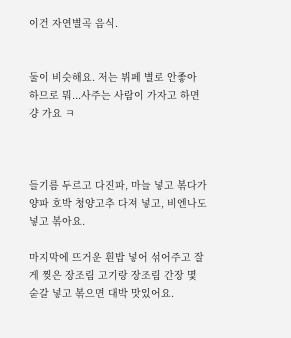이건 자연별곡 음식.


둘이 비슷해요. 저는 뷔페 별로 안좋아 하므로 뭐...사주는 사람이 가자고 하면 걍 가요 ㅋ



들기름 두르고 다진파, 마늘 넣고 볶다가 양파 호박 청양고추 다져 넣고, 비엔나도 넣고 볶아요.

마지막에 뜨거운 흰밥 넣어 섞어주고 잘게 찢은 장조림 고기랑 장조림 간장 몇 숟갈 넣고 볶으면 대박 맛있어요.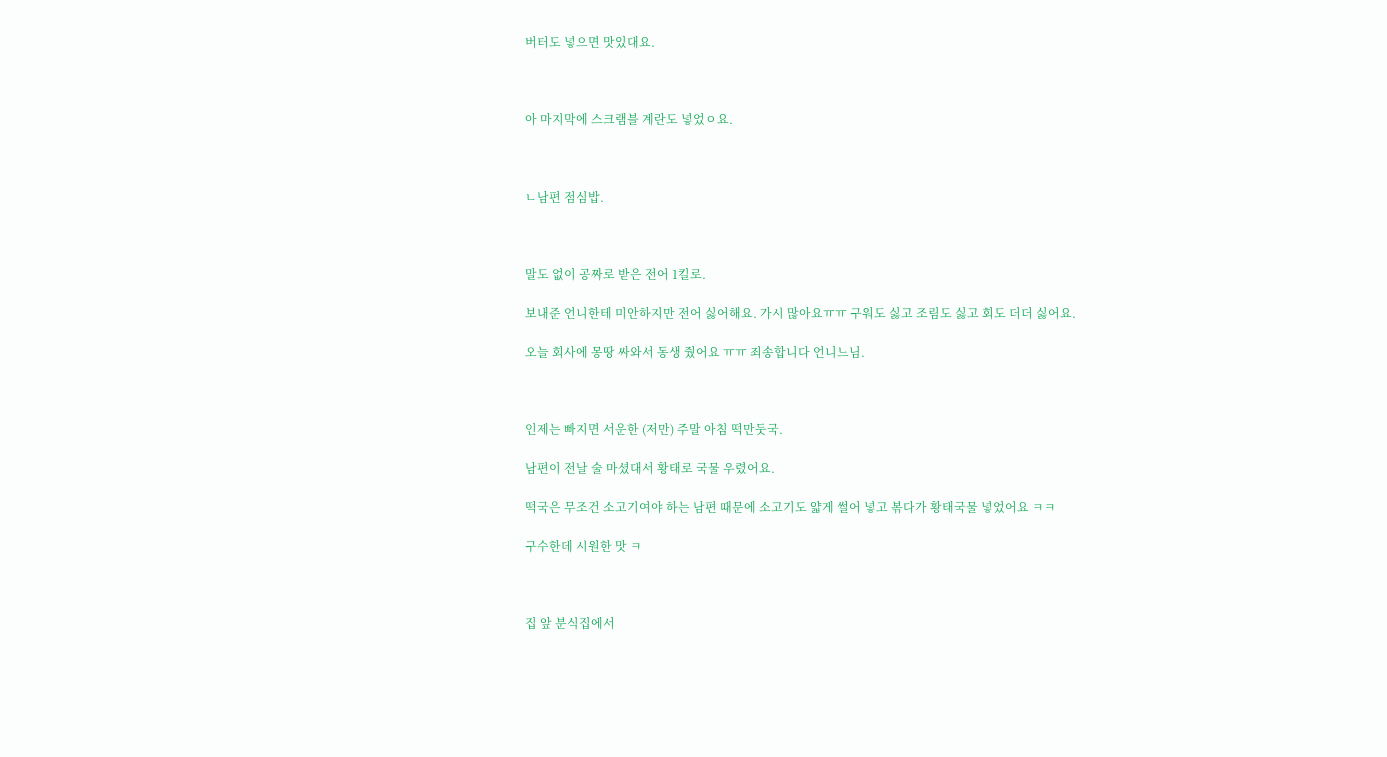버터도 넣으면 맛있대요.



아 마지막에 스크램블 계란도 넣었ㅇ요.



ㄴ남편 점심밥.



말도 없이 공짜로 받은 전어 1킬로.

보내준 언니한테 미안하지만 전어 싫어해요. 가시 많아요ㅠㅠ 구워도 싫고 조림도 싫고 회도 더더 싫어요.

오늘 회사에 몽땅 싸와서 동생 줬어요 ㅠㅠ 죄송합니다 언니느님.



인제는 빠지면 서운한 (저만) 주말 아침 떡만둣국.

남편이 전날 술 마셨대서 황태로 국물 우렸어요.

떡국은 무조건 소고기여야 하는 남편 때문에 소고기도 얇게 썰어 넣고 볶다가 황태국물 넣었어요 ㅋㅋ

구수한데 시원한 맛 ㅋ



집 앞 분식집에서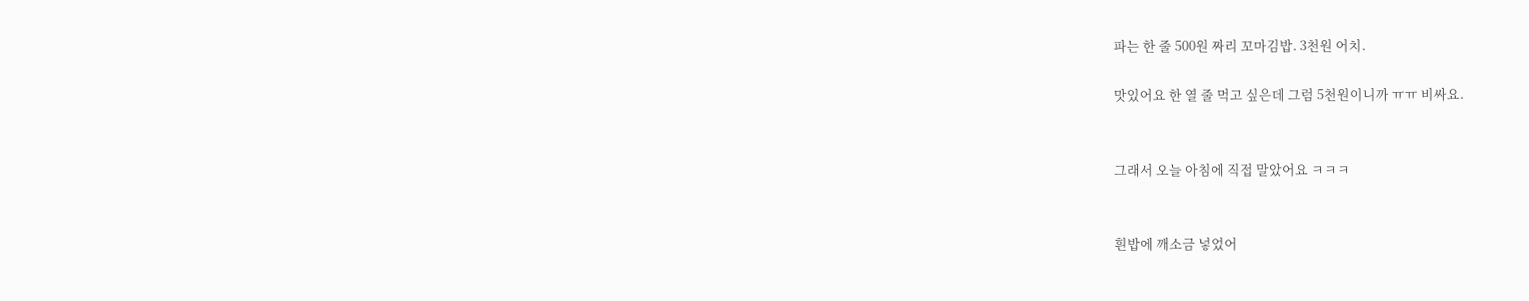파는 한 줄 500원 짜리 꼬마김밥. 3천원 어치.

맛있어요 한 열 줄 먹고 싶은데 그럼 5천원이니까 ㅠㅠ 비싸요.


그래서 오늘 아침에 직접 말았어요 ㅋㅋㅋ


흰밥에 깨소금 넣었어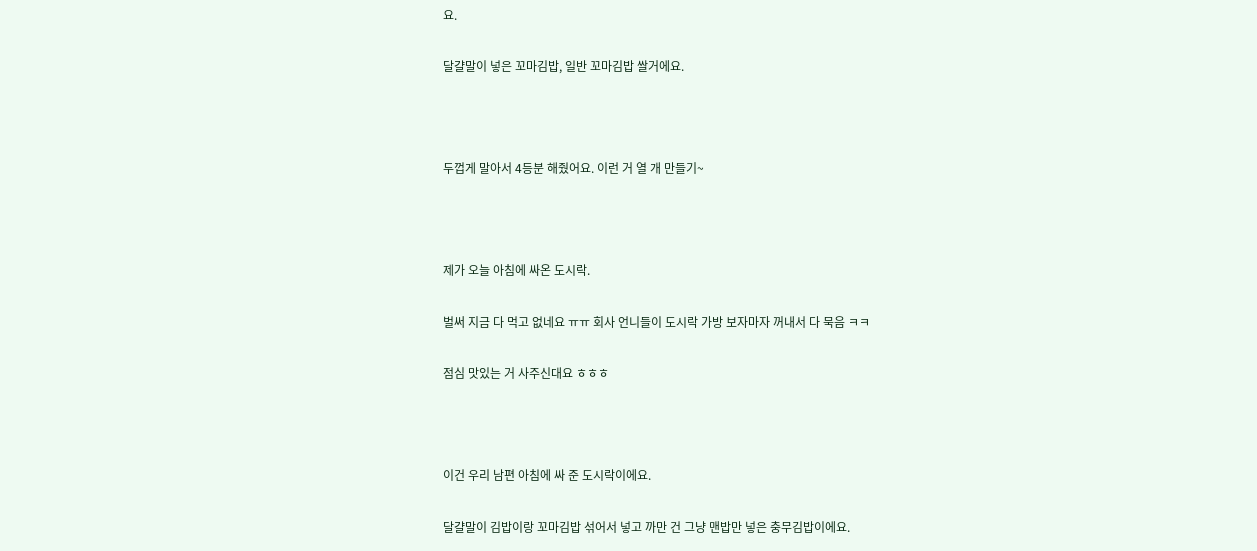요.

달걀말이 넣은 꼬마김밥, 일반 꼬마김밥 쌀거에요.



두껍게 말아서 4등분 해줬어요. 이런 거 열 개 만들기~



제가 오늘 아침에 싸온 도시락.

벌써 지금 다 먹고 없네요 ㅠㅠ 회사 언니들이 도시락 가방 보자마자 꺼내서 다 묵음 ㅋㅋ

점심 맛있는 거 사주신대요 ㅎㅎㅎ



이건 우리 남편 아침에 싸 준 도시락이에요.

달걀말이 김밥이랑 꼬마김밥 섞어서 넣고 까만 건 그냥 맨밥만 넣은 충무김밥이에요.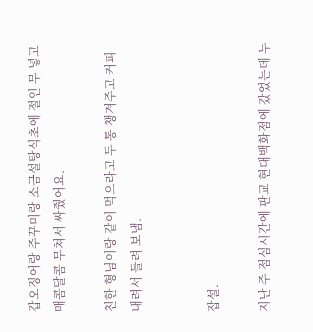갑오징어랑 주꾸미랑 소금설탕식초에 절인 무 넣고 매콤달콤 무쳐서 싸줬어요.

친한 형님이랑 같이 먹으라고 두 통 챙겨주고 커피 내려서 들려 보냄.


잡설.

지난 주 점심시간에 판교 현대백화점에 갔었는데 누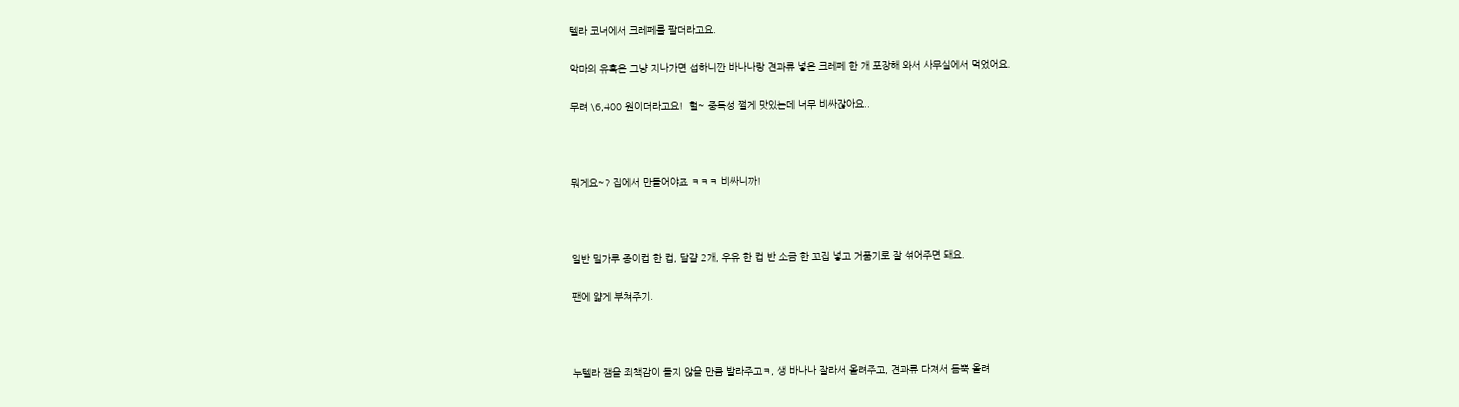텔라 코너에서 크레페를 팔더라고요.

악마의 유혹은 그냥 지나가면 섭하니깐 바나나랑 견과류 넣은 크레페 한 개 포장해 와서 사무실에서 먹었어요.

무려 \6,400 원이더라고요!  헐~ 중독성 쩔게 맛있는데 너무 비싸잖아요..



뭐게요~? 집에서 만들어야죠 ㅋㅋㅋ 비싸니까!



일반 밀가루 종이컵 한 컵, 달걀 2개, 우유 한 컵 반 소금 한 꼬집 넣고 거품기로 잘 섞어주면 돼요.

팬에 얇게 부쳐주기.



누텔라 잼을 죄책감이 들지 않을 만큼 발라주고ㅋ, 생 바나나 잘라서 올려주고, 견과류 다져서 듬뿍 올려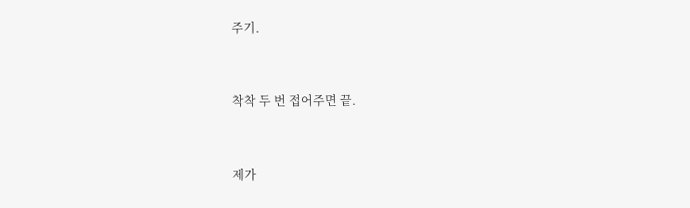주기.



착착 두 번 접어주면 끝.



제가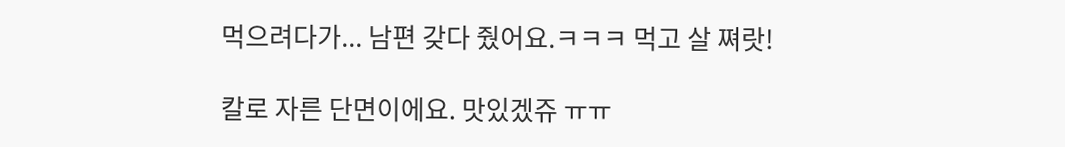먹으려다가... 남편 갖다 줬어요.ㅋㅋㅋ 먹고 살 쪄랏!

칼로 자른 단면이에요. 맛있겠쥬 ㅠㅠ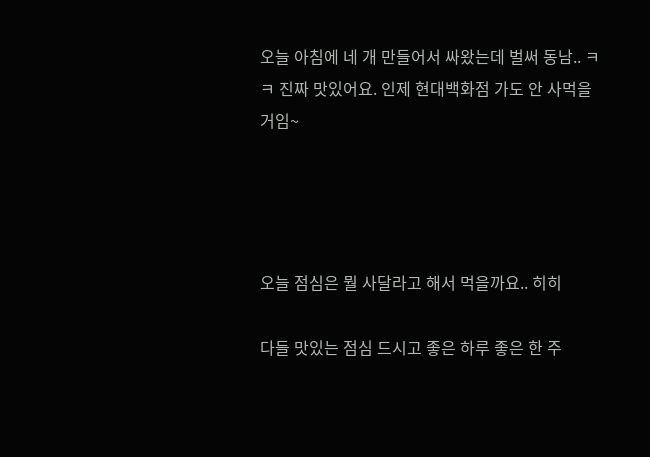오늘 아침에 네 개 만들어서 싸왔는데 벌써 동남.. ㅋㅋ 진짜 맛있어요. 인제 현대백화점 가도 안 사먹을 거임~




오늘 점심은 뭘 사달라고 해서 먹을까요.. 히히

다들 맛있는 점심 드시고 좋은 하루 좋은 한 주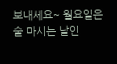보내세요~ 월요일은 술 마시는 날인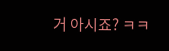거 아시죠? ㅋㅋ